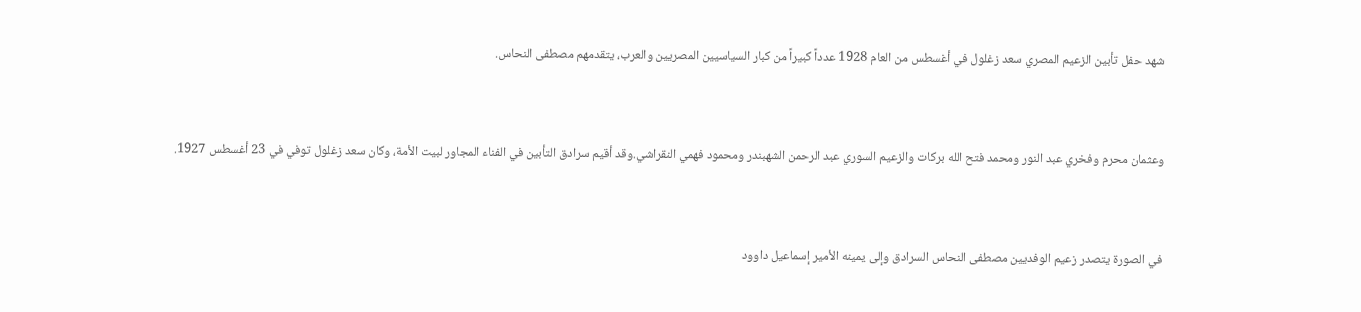شهد حفل تأبين الزعيم المصري سعد زغلول في أغسطس من العام 1928 عدداً كبيراً من كبار السياسيين المصريين والعرب، يتقدمهم مصطفى النحاس.



وعثمان محرم وفخري عبد النور ومحمد فتح الله بركات والزعيم السوري عبد الرحمن الشهبندر ومحمود فهمي النقراشي.وقد أقيم سرادق التأبين في الفناء المجاور لبيت الأمة، وكان سعد زغلول توفي في 23 أغسطس 1927.



في الصورة يتصدر زعيم الوفديين مصطفى النحاس السرادق وإلى يمينه الأمير إسماعيل داوود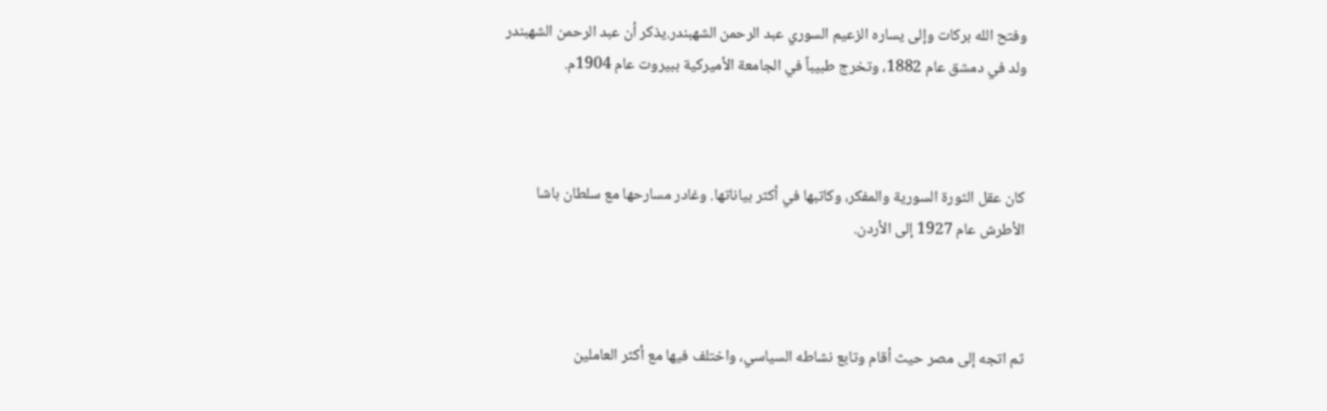وفتح الله بركات وإلى يساره الزعيم السوري عبد الرحمن الشهبندر.يذكر أن عبد الرحمن الشهبندر ولد في دمشق عام 1882، وتخرج طبيباً في الجامعة الأميركية ببيروت عام 1904م.



كان عقل الثورة السورية والمفكر، وكاتبها في أكثر بياناتها. وغادر مسارحها مع سلطان باشا الأطرش عام 1927 إلى الأردن.



ثم اتجه إلى مصر حيث أقام وتابع نشاطه السياسي، واختلف فيها مع أكثر العاملين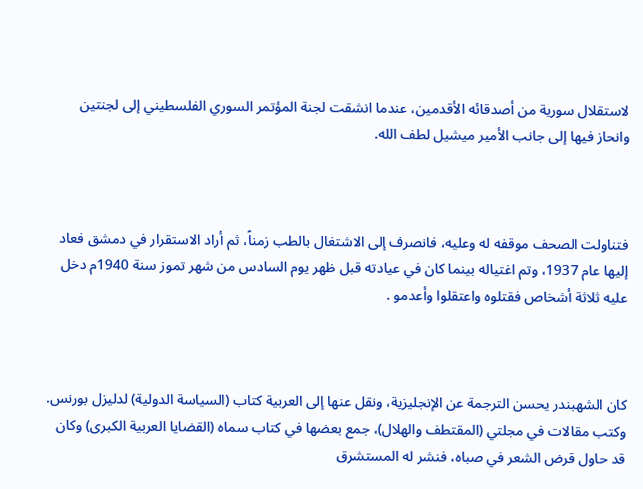لاستقلال سورية من أصدقائه الأقدمين، عندما انشقت لجنة المؤتمر السوري الفلسطيني إلى لجنتين وانحاز فيها إلى جانب الأمير ميشيل لطف الله.



فتناولت الصحف موقفه له وعليه، فانصرف إلى الاشتغال بالطب زمناً، ثم أراد الاستقرار في دمشق فعاد إليها عام 1937، وتم اغتياله بينما كان في عيادته قبل ظهر يوم السادس من شهر تموز سنة 1940م دخل عليه ثلاثة أشخاص فقتلوه واعتقلوا وأعدمو .



كان الشهبندر يحسن الترجمة عن الإنجليزية، ونقل عنها إلى العربية كتاب (السياسة الدولية) لدليزل بورنس. وكتب مقالات في مجلتي (المقتطف والهلال)، جمع بعضها في كتاب سماه (القضايا العربية الكبرى) وكان قد حاول قرض الشعر في صباه، فنشر له المستشرق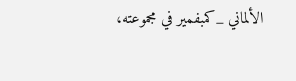الألماني _كمبفمير في مجموعته،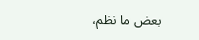بعض ما نظم،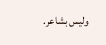وليس بشاعر.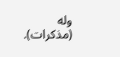وله (مذكرات).